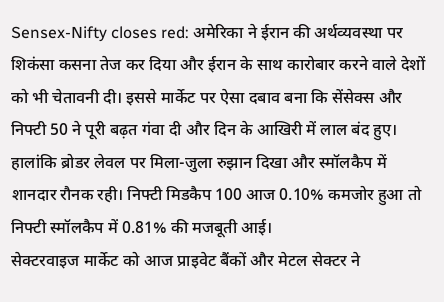Sensex-Nifty closes red: अमेरिका ने ईरान की अर्थव्यवस्था पर शिकंसा कसना तेज कर दिया और ईरान के साथ कारोबार करने वाले देशों को भी चेतावनी दी। इससे मार्केट पर ऐसा दबाव बना कि सेंसेक्स और निफ्टी 50 ने पूरी बढ़त गंवा दी और दिन के आखिरी में लाल बंद हुए। हालांकि ब्रोडर लेवल पर मिला-जुला रुझान दिखा और स्मॉलकैप में शानदार रौनक रही। निफ्टी मिडकैप 100 आज 0.10% कमजोर हुआ तो निफ्टी स्मॉलकैप में 0.81% की मजबूती आई।
सेक्टरवाइज मार्केट को आज प्राइवेट बैंकों और मेटल सेक्टर ने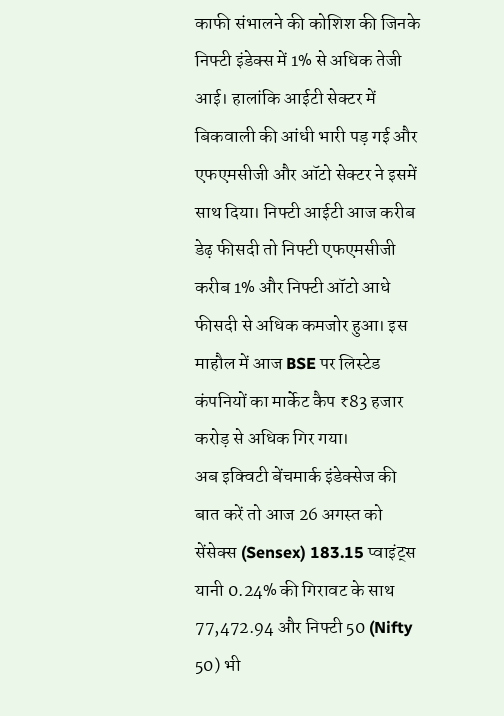काफी संभालने की कोशिश की जिनके निफ्टी इंडेक्स में 1% से अधिक तेजी आई। हालांकि आईटी सेक्टर में बिकवाली की आंधी भारी पड़ गई और एफएमसीजी और ऑटो सेक्टर ने इसमें साथ दिया। निफ्टी आईटी आज करीब डेढ़ फीसदी तो निफ्टी एफएमसीजी करीब 1% और निफ्टी ऑटो आधे फीसदी से अधिक कमजोर हुआ। इस माहौल में आज BSE पर लिस्टेड कंपनियों का मार्केट कैप ₹83 हजार करोड़ से अधिक गिर गया।
अब इक्विटी बेंचमार्क इंडेक्सेज की बात करें तो आज 26 अगस्त को सेंसेक्स (Sensex) 183.15 प्वाइंट्स यानी 0.24% की गिरावट के साथ 77,472.94 और निफ्टी 50 (Nifty 50) भी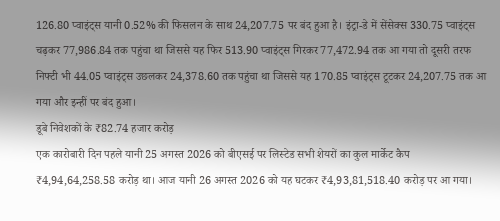126.80 प्वाइंट्स यानी 0.52% की फिसलन के साथ 24,207.75 पर बंद हुआ है। इंट्रा-डे में सेंसेक्स 330.75 प्वाइंट्स चढ़कर 77,986.84 तक पहुंचा था जिससे यह फिर 513.90 प्वाइंट्स गिरकर 77,472.94 तक आ गया तो दूसरी तरफ निफ्टी भी 44.05 प्वाइंट्स उछलकर 24,378.60 तक पहुंचा था जिससे यह 170.85 प्वाइंट्स टूटकर 24,207.75 तक आ गया और इन्हीं पर बंद हुआ।
डूबे निवेशकों के ₹82.74 हजार करोड़
एक कारोबारी दिन पहले यानी 25 अगस्त 2026 को बीएसई पर लिस्टेड सभी शेयरों का कुल मार्केट कैप ₹4,94,64,258.58 करोड़ था। आज यानी 26 अगस्त 2026 को यह घटकर ₹4,93,81,518.40 करोड़ पर आ गया।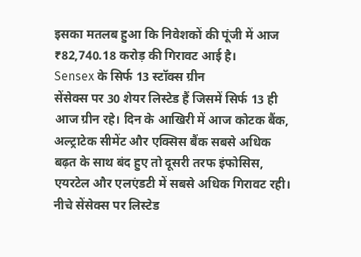इसका मतलब हुआ कि निवेशकों की पूंजी में आज ₹82,740.18 करोड़ की गिरावट आई है।
Sensex के सिर्फ 13 स्टॉक्स ग्रीन
सेंसेक्स पर 30 शेयर लिस्टेड हैं जिसमें सिर्फ 13 ही आज ग्रीन रहे। दिन के आखिरी में आज कोटक बैंक, अल्ट्राटेक सीमेंट और एक्सिस बैंक सबसे अधिक बढ़त के साथ बंद हुए तो दूसरी तरफ इंफोसिस, एयरटेल और एलएंडटी में सबसे अधिक गिरावट रही। नीचे सेंसेक्स पर लिस्टेड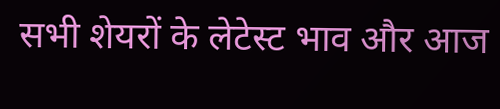सभी शेयरों के लेटेस्ट भाव और आज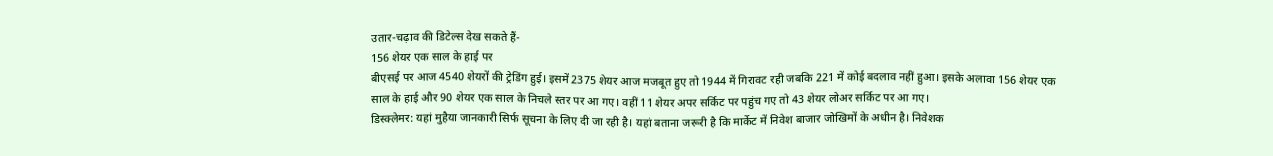उतार-चढ़ाव की डिटेल्स देख सकते हैं-
156 शेयर एक साल के हाई पर
बीएसई पर आज 4540 शेयरों की ट्रेडिंग हुई। इसमें 2375 शेयर आज मजबूत हुए तो 1944 में गिरावट रही जबकि 221 में कोई बदलाव नहीं हुआ। इसके अलावा 156 शेयर एक साल के हाई और 90 शेयर एक साल के निचले स्तर पर आ गए। वहीं 11 शेयर अपर सर्किट पर पहुंच गए तो 43 शेयर लोअर सर्किट पर आ गए।
डिस्क्लेमर: यहां मुहैया जानकारी सिर्फ सूचना के लिए दी जा रही है। यहां बताना जरूरी है कि मार्केट में निवेश बाजार जोखिमों के अधीन है। निवेशक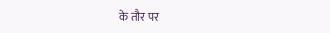के तौर पर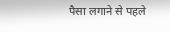पैसा लगाने से पहले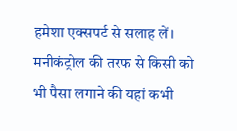हमेशा एक्सपर्ट से सलाह लें। मनीकंट्रोल की तरफ से किसी को भी पैसा लगाने की यहां कभी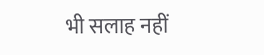भी सलाह नहीं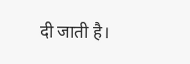दी जाती है।